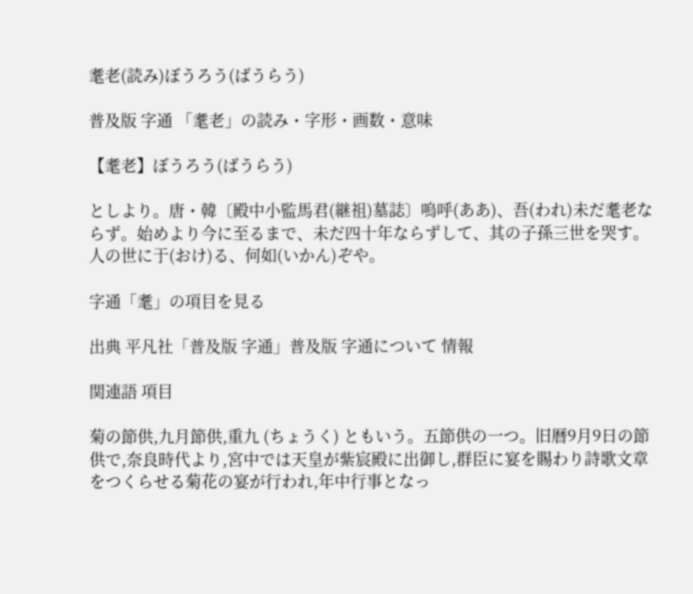耄老(読み)ぼうろう(ばうらう)

普及版 字通 「耄老」の読み・字形・画数・意味

【耄老】ぼうろう(ばうらう)

としより。唐・韓〔殿中小監馬君(継祖)墓誌〕嗚呼(ああ)、吾(われ)未だ耄老ならず。始めより今に至るまで、未だ四十年ならずして、其の子孫三世を哭す。人の世に于(おけ)る、何如(いかん)ぞや。

字通「耄」の項目を見る

出典 平凡社「普及版 字通」普及版 字通について 情報

関連語 項目

菊の節供,九月節供,重九 (ちょうく) ともいう。五節供の一つ。旧暦9月9日の節供で,奈良時代より,宮中では天皇が紫宸殿に出御し,群臣に宴を賜わり詩歌文章をつくらせる菊花の宴が行われ,年中行事となっ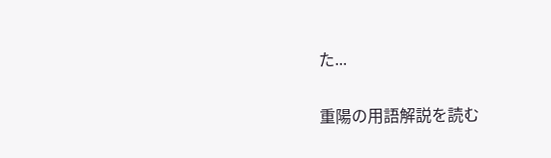た...

重陽の用語解説を読む